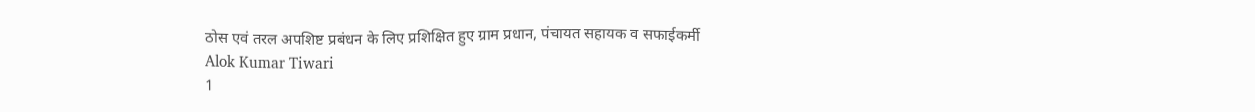ठोस एवं तरल अपशिष्ट प्रबंधन के लिए प्रशिक्षित हुए ग्राम प्रधान, पंचायत सहायक व सफाईकर्मी
Alok Kumar Tiwari
1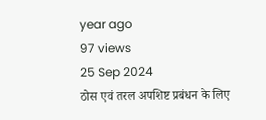year ago
97 views
25 Sep 2024
ठोस एवं तरल अपशिष्ट प्रबंधन के लिए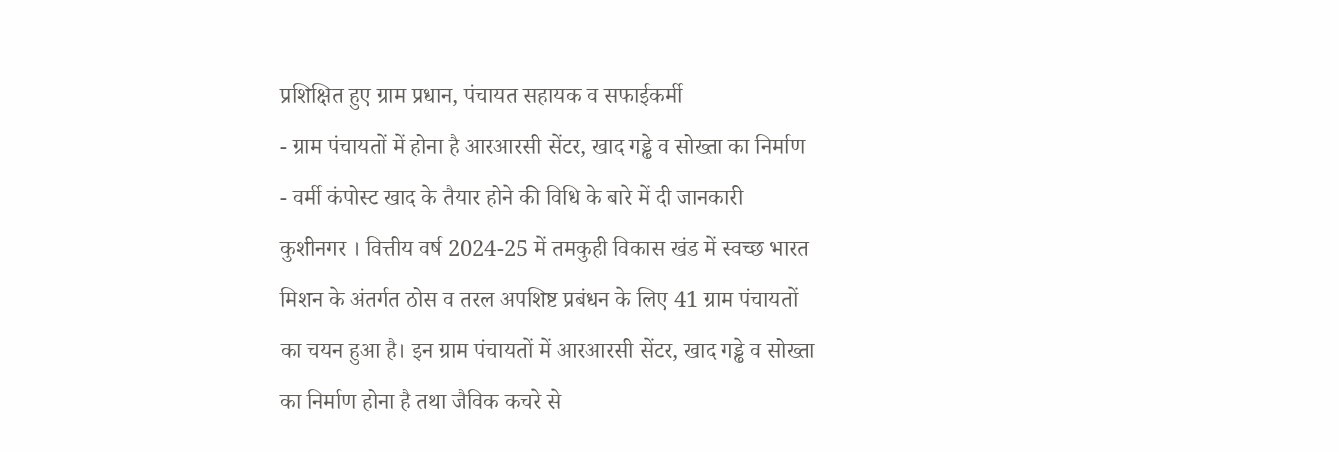प्रशिक्षित हुए ग्राम प्रधान, पंचायत सहायक व सफाईकर्मी
- ग्राम पंचायतों में होना है आरआरसी सेंटर, खाद गड्ढे व सोख्ता का निर्माण
- वर्मी कंपोस्ट खाद के तैयार होने की विधि के बारे में दी जानकारी
कुशीनगर । वित्तीय वर्ष 2024-25 में तमकुही विकास खंड में स्वच्छ भारत मिशन के अंतर्गत ठोस व तरल अपशिष्ट प्रबंधन के लिए 41 ग्राम पंचायतों का चयन हुआ है। इन ग्राम पंचायतों में आरआरसी सेंटर, खाद गड्ढे व सोख्ता का निर्माण होना है तथा जैविक कचरे से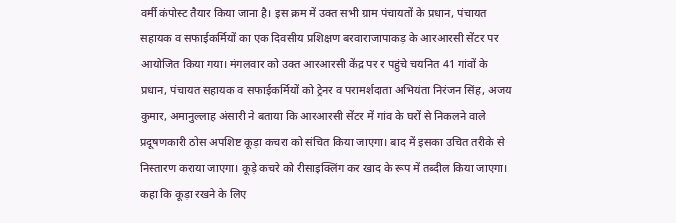वर्मी कंपोस्ट तैयार किया जाना है। इस क्रम में उक्त सभी ग्राम पंचायतों के प्रधान, पंचायत सहायक व सफाईकर्मियों का एक दिवसीय प्रशिक्षण बरवाराजापाकड़ के आरआरसी सेंटर पर आयोजित किया गया। मंगलवार को उक्त आरआरसी केंद्र पर र पहुंचे चयनित 41 गांवों के प्रधान, पंचायत सहायक व सफाईकर्मियों को ट्रेनर व परामर्शदाता अभियंता निरंजन सिंह, अजय कुमार, अमानुल्लाह अंसारी ने बताया कि आरआरसी सेंटर में गांव के घरों से निकलने वाले प्रदूषणकारी ठोस अपशिष्ट कूड़ा कचरा को संचित किया जाएगा। बाद में इसका उचित तरीके से निस्तारण कराया जाएगा। कूड़े कचरे को रीसाइक्लिंग कर खाद के रूप में तब्दील किया जाएगा। कहा कि कूड़ा रखने के लिए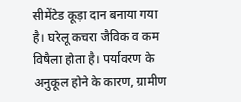सीमेंटेड कूड़ा दान बनाया गया है। घरेलू कचरा जैविक व कम विषैला होता है। पर्यावरण के अनुकूल होने के कारण, ग्रामीण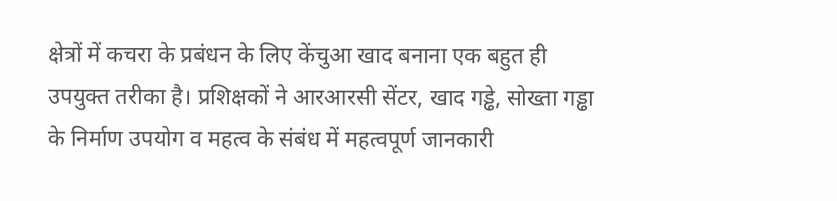क्षेत्रों में कचरा के प्रबंधन के लिए केंचुआ खाद बनाना एक बहुत ही उपयुक्त तरीका है। प्रशिक्षकों ने आरआरसी सेंटर, खाद गड्ढे, सोख्ता गड्ढा के निर्माण उपयोग व महत्व के संबंध में महत्वपूर्ण जानकारी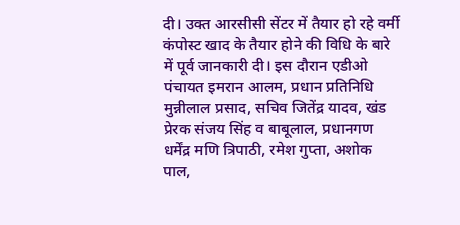दी। उक्त आरसीसी सेंटर में तैयार हो रहे वर्मी कंपोस्ट खाद के तैयार होने की विधि के बारे में पूर्व जानकारी दी। इस दौरान एडीओ पंचायत इमरान आलम, प्रधान प्रतिनिधि मुन्नीलाल प्रसाद, सचिव जितेंद्र यादव, खंड प्रेरक संजय सिंह व बाबूलाल, प्रधानगण धर्मेंद्र मणि त्रिपाठी, रमेश गुप्ता, अशोक पाल,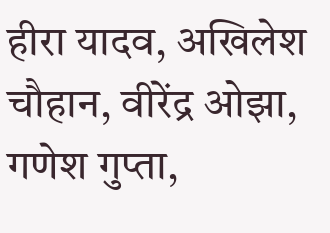हीरा यादव, अखिलेश चौहान, वीरेंद्र ओझा, गणेश गुप्ता,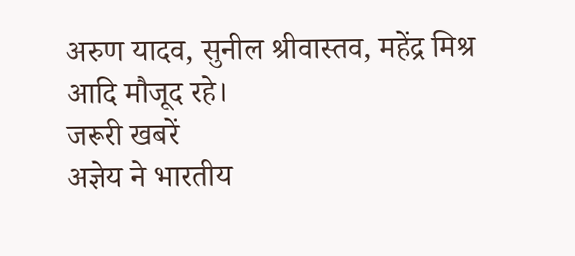अरुण यादव, सुनील श्रीवास्तव, महेंद्र मिश्र आदि मौजूद रहे।
जरूरी खबरें
अज्ञेय ने भारतीय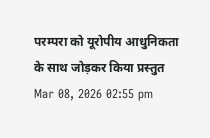परम्परा को यूरोपीय आधुनिकता के साथ जोड़कर किया प्रस्तुत
Mar 08, 2026 02:55 pm